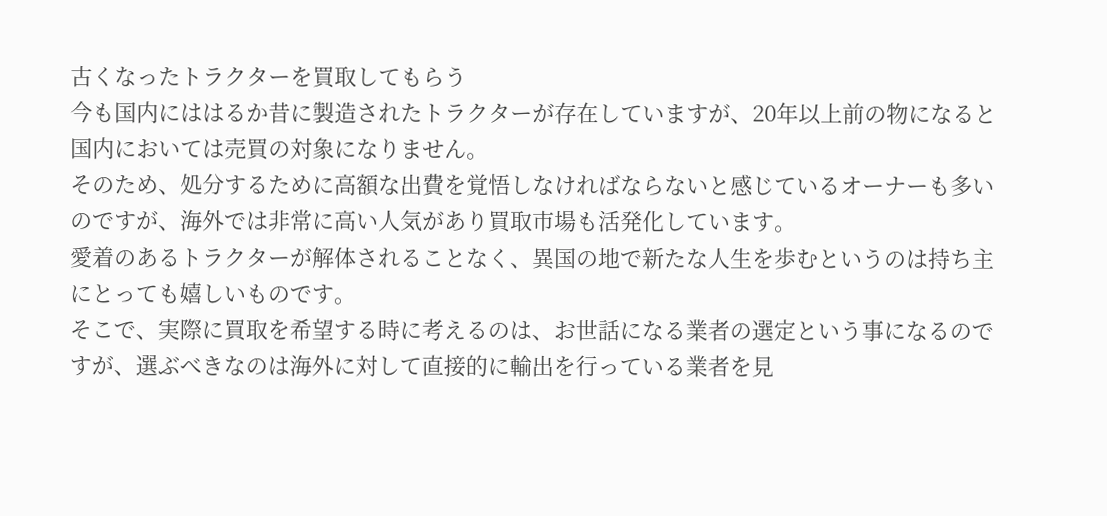古くなったトラクターを買取してもらう
今も国内にははるか昔に製造されたトラクターが存在していますが、20年以上前の物になると国内においては売買の対象になりません。
そのため、処分するために高額な出費を覚悟しなければならないと感じているオーナーも多いのですが、海外では非常に高い人気があり買取市場も活発化しています。
愛着のあるトラクターが解体されることなく、異国の地で新たな人生を歩むというのは持ち主にとっても嬉しいものです。
そこで、実際に買取を希望する時に考えるのは、お世話になる業者の選定という事になるのですが、選ぶべきなのは海外に対して直接的に輸出を行っている業者を見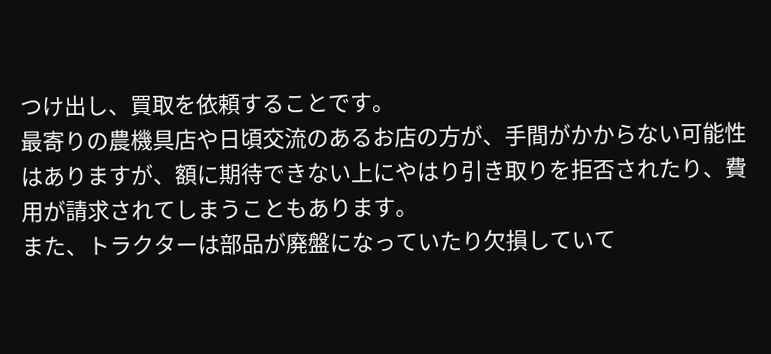つけ出し、買取を依頼することです。
最寄りの農機具店や日頃交流のあるお店の方が、手間がかからない可能性はありますが、額に期待できない上にやはり引き取りを拒否されたり、費用が請求されてしまうこともあります。
また、トラクターは部品が廃盤になっていたり欠損していて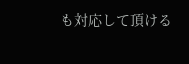も対応して頂ける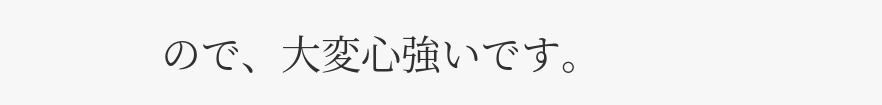ので、大変心強いです。